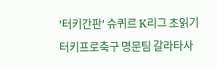'터키간판' 슈퀴르 K리그 초읽기
터키프로축구 명문팀 갈라타사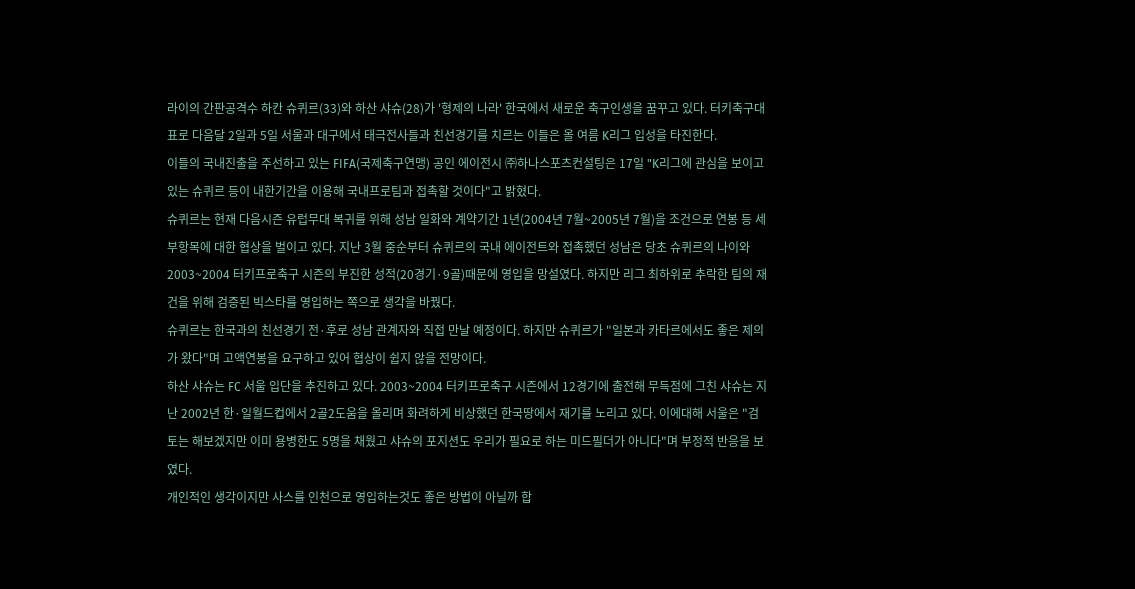라이의 간판공격수 하칸 슈퀴르(33)와 하산 샤슈(28)가 '형제의 나라' 한국에서 새로운 축구인생을 꿈꾸고 있다. 터키축구대표로 다음달 2일과 5일 서울과 대구에서 태극전사들과 친선경기를 치르는 이들은 올 여름 K리그 입성을 타진한다.
이들의 국내진출을 주선하고 있는 FIFA(국제축구연맹) 공인 에이전시 ㈜하나스포츠컨설팅은 17일 "K리그에 관심을 보이고 있는 슈퀴르 등이 내한기간을 이용해 국내프로팀과 접촉할 것이다"고 밝혔다.
슈퀴르는 현재 다음시즌 유럽무대 복귀를 위해 성남 일화와 계약기간 1년(2004년 7월~2005년 7월)을 조건으로 연봉 등 세부항목에 대한 협상을 벌이고 있다. 지난 3월 중순부터 슈퀴르의 국내 에이전트와 접촉했던 성남은 당초 슈퀴르의 나이와 2003~2004 터키프로축구 시즌의 부진한 성적(20경기·9골)때문에 영입을 망설였다. 하지만 리그 최하위로 추락한 팀의 재건을 위해 검증된 빅스타를 영입하는 쪽으로 생각을 바꿨다.
슈퀴르는 한국과의 친선경기 전·후로 성남 관계자와 직접 만날 예정이다. 하지만 슈퀴르가 "일본과 카타르에서도 좋은 제의가 왔다"며 고액연봉을 요구하고 있어 협상이 쉽지 않을 전망이다.
하산 샤슈는 FC 서울 입단을 추진하고 있다. 2003~2004 터키프로축구 시즌에서 12경기에 출전해 무득점에 그친 샤슈는 지난 2002년 한·일월드컵에서 2골2도움을 올리며 화려하게 비상했던 한국땅에서 재기를 노리고 있다. 이에대해 서울은 "검토는 해보겠지만 이미 용병한도 5명을 채웠고 샤슈의 포지션도 우리가 필요로 하는 미드필더가 아니다"며 부정적 반응을 보였다.
개인적인 생각이지만 사스를 인천으로 영입하는것도 좋은 방법이 아닐까 합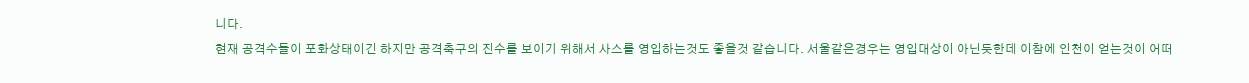니다.
현재 공격수들이 포화상태이긴 하지만 공격축구의 진수를 보이기 위해서 사스를 영입하는것도 좋을것 같습니다. 서울같은경우는 영입대상이 아닌듯한데 이참에 인천이 얻는것이 어떠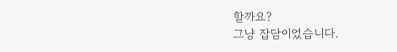할까요?
그냥 잡담이었습니다.